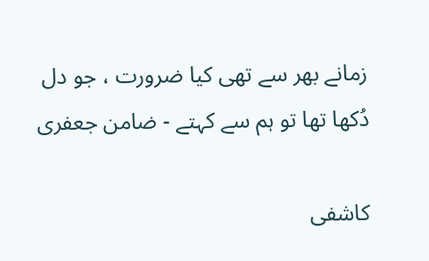زمانے بھر سے تھی کیا ضرورت ، جو دل دُکھا تھا تو ہم سے کہتے - ضامن جعفری

کاشفی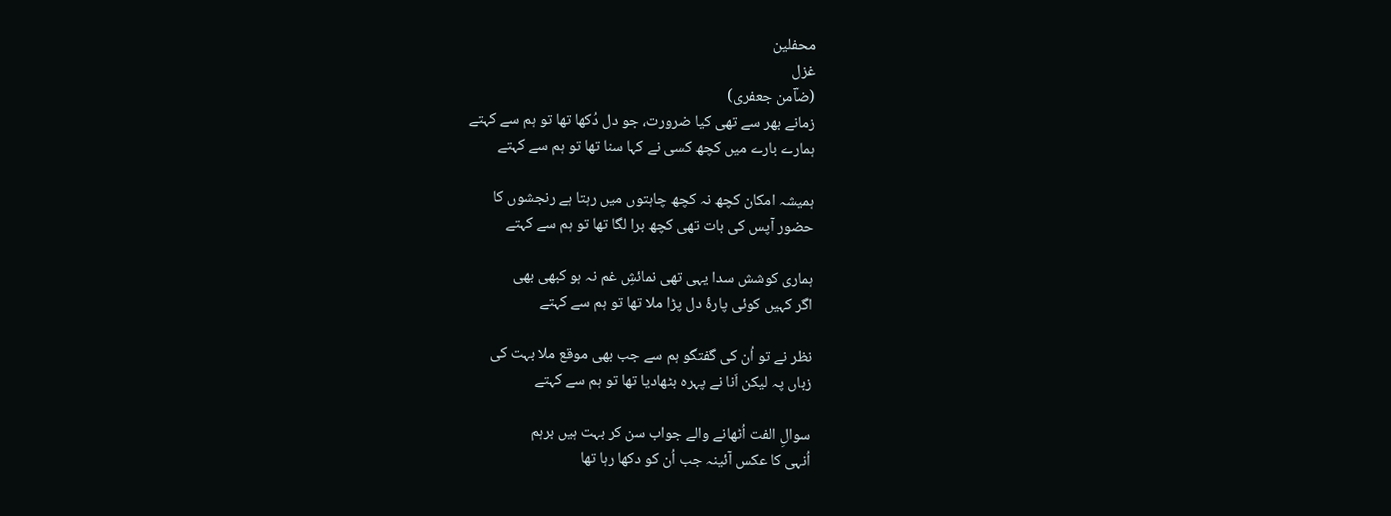محفلین
غزل
(ضاؔمن جعفری)
زمانے بھر سے تھی کیا ضرورت، جو دل دُکھا تھا تو ہم سے کہتے
ہمارے بارے میں کچھ کسی نے کہا سنا تھا تو ہم سے کہتے

ہمیشہ امکان کچھ نہ کچھ چاہتوں میں رہتا ہے رنجشوں کا
حضور آپس کی بات تھی کچھ برا لگا تھا تو ہم سے کہتے

ہماری کوشش سدا یہی تھی نمائشِ غم نہ ہو کبھی بھی
اگر کہیں کوئی پارۂ دل پڑا ملا تھا تو ہم سے کہتے

نظر نے تو اُن کی گفتگو ہم سے جب بھی موقع ملا بہت کی
زباں پہ لیکن اَنا نے پہرہ بٹھادیا تھا تو ہم سے کہتے

سوالِ الفت اُٹھانے والے جواب سن کر بہت ہیں برہم
اُنہی کا عکس آئینہ جب اُن کو دکھا رہا تھا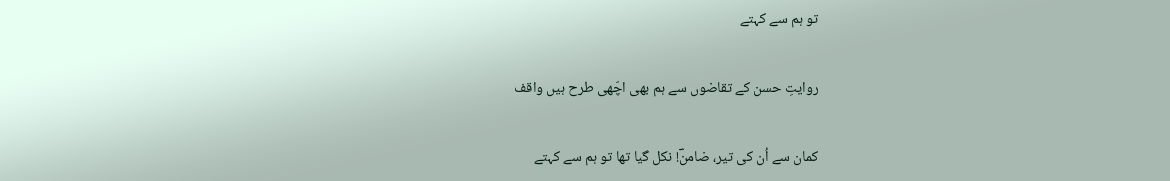تو ہم سے کہتے

روایتِ حسن کے تقاضوں سے ہم بھی اچّھی طرح ہیں واقف

کمان سے اُن کی تیر، ضامنؔ! نکل گیا تھا تو ہم سے کہتے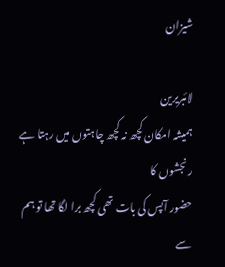شیزان

لائبریرین
ہمیشہ امکان کچھ نہ کچھ چاہتوں میں رہتا ہے رنجشوں کا
حضور آپس کی بات تھی کچھ برا لگا تھا تو ہم سے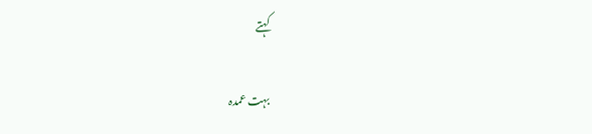کہتے

بہت عمدہ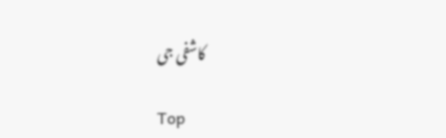کاشفی جی

Top